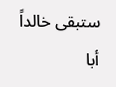ستبقى خالداً أبا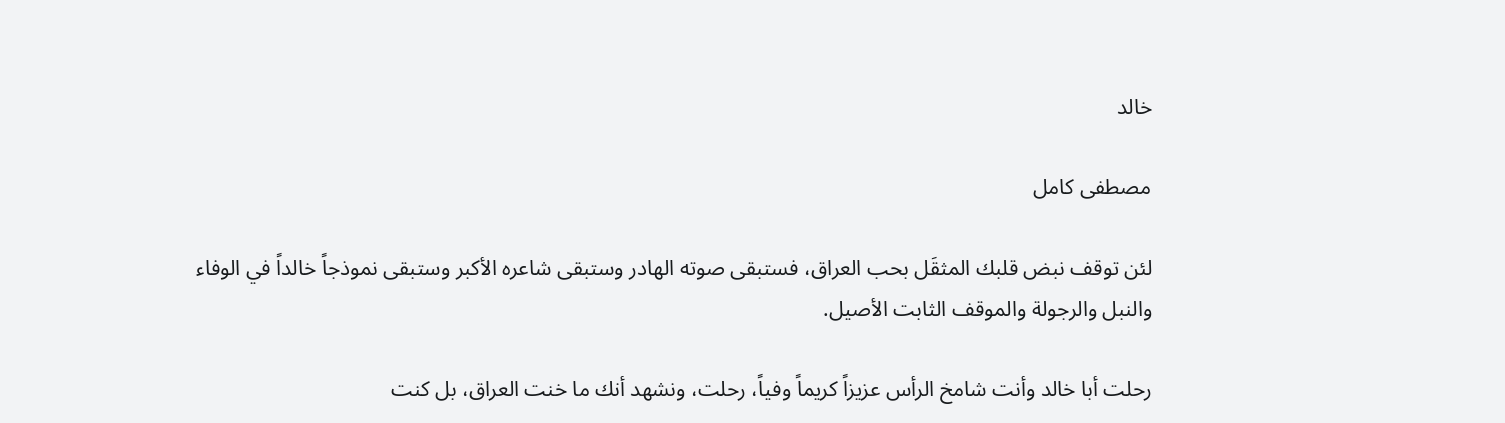خالد

مصطفى كامل

لئن توقف نبض قلبك المثقَل بحب العراق، فستبقى صوته الهادر وستبقى شاعره الأكبر وستبقى نموذجاً خالداً في الوفاء والنبل والرجولة والموقف الثابت الأصيل.

رحلت أبا خالد وأنت شامخ الرأس عزيزاً كريماً وفياً، رحلت، ونشهد أنك ما خنت العراق، بل كنت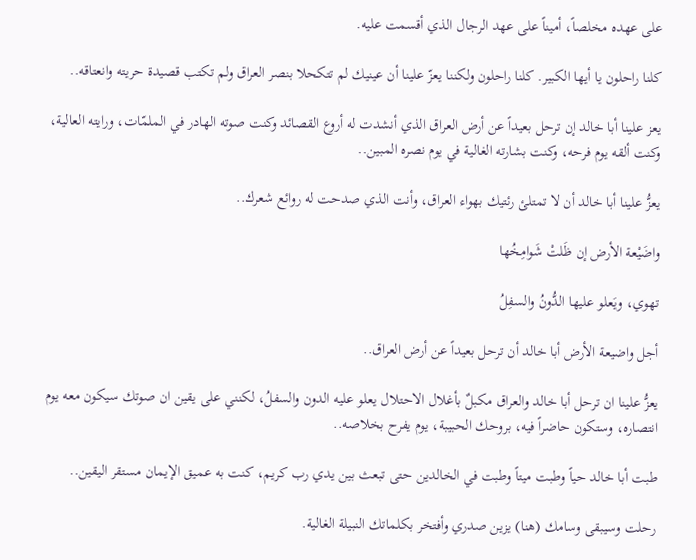على عهده مخلصاً، أميناً على عهد الرجال الذي أقسمت عليه.

كلنا راحلون يا أيها الكبير. كلنا راحلون ولكننا يعزّ علينا أن عينيك لم تتكحلا بنصر العراق ولم تكتب قصيدة حريته وانعتاقه..

يعز علينا أبا خالد إن ترحل بعيداً عن أرض العراق الذي أنشدت له أروع القصائد وكنت صوته الهادر في الملمّات، ورايته العالية، وكنت ألقه يوم فرحه، وكنت بشارته الغالية في يوم نصره المبين..

يعزُّ علينا أبا خالد أن لا تمتلئ رئتيك بهواء العراق، وأنت الذي صدحت له روائع شعرك..

واضَيْعة الأرض إن ظَلتْ شَوامِخُها

تهوي، ويَعلو عليها الدُّونُ والسفِلُ

أجل واضيعة الأرض أبا خالد أن ترحل بعيداً عن أرض العراق..

يعزُّ علينا ان ترحل أبا خالد والعراق مكبلٌ بأغلال الاحتلال يعلو عليه الدون والسفلُ، لكنني على يقين ان صوتك سيكون معه يوم انتصاره، وستكون حاضراً فيه، بروحك الحبيبة، يوم يفرح بخلاصه..

طبت أبا خالد حياً وطبت ميتاً وطبت في الخالدين حتى تبعث بين يدي رب كريم، كنت به عميق الإيمان مستقر اليقين..

رحلت وسيبقى وسامك (هنا) يزين صدري وأفتخر بكلماتك النبيلة الغالية.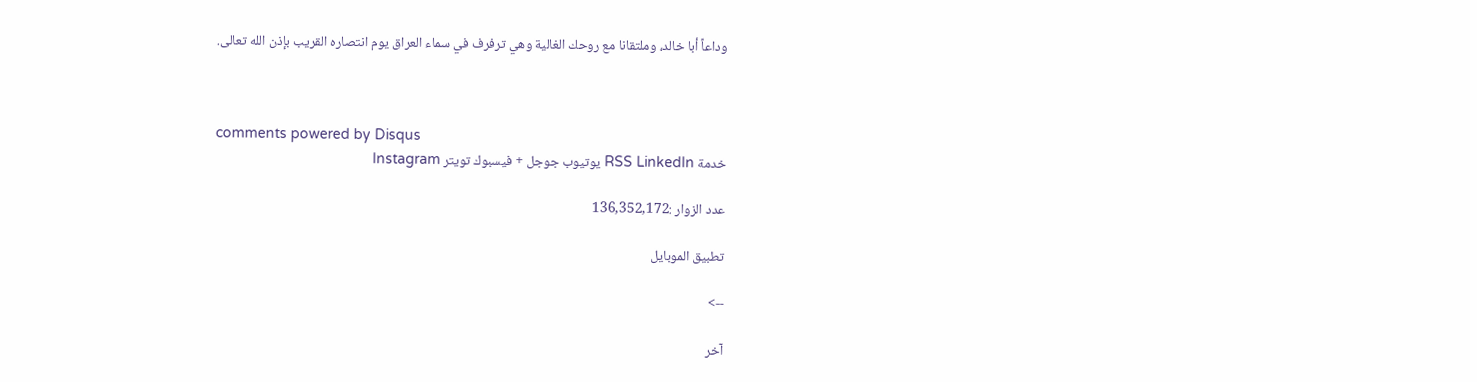وداعاً أبا خالد، وملتقانا مع روحك الغالية وهي ترفرف في سماء العراق يوم انتصاره القريب بإذن الله تعالى.



comments powered by Disqus
خدمة RSS LinkedIn يوتيوب جوجل + فيسبوك تويتر Instagram

عدد الزوار :136,352,172

تطبيق الموبايل

-->

آخر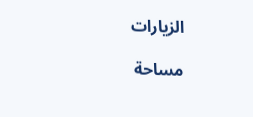الزيارات

مساحة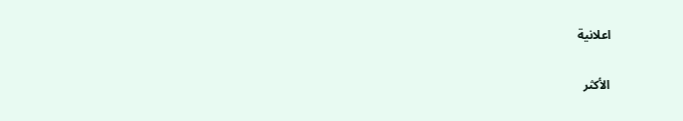اعلانية

الأكثر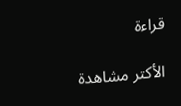قراءة

الأكتر مشاهدة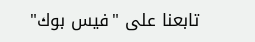تابعنا على "فيس بوك"